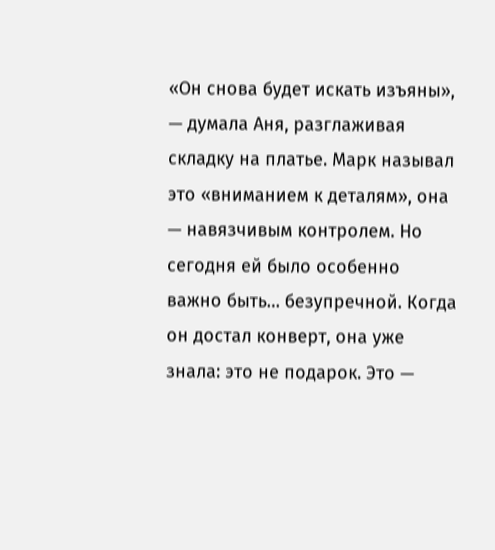«Он снова будет искать изъяны», — думала Аня, разглаживая складку на платье. Марк называл это «вниманием к деталям», она — навязчивым контролем. Но сегодня ей было особенно важно быть… безупречной. Когда он достал конверт, она уже знала: это не подарок. Это —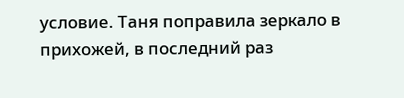условие. Таня поправила зеркало в прихожей, в последний раз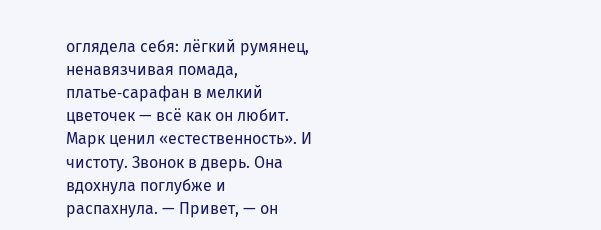оглядела себя: лёгкий румянец, ненавязчивая помада, платье‑сарафан в мелкий цветочек — всё как он любит. Марк ценил «естественность». И чистоту. Звонок в дверь. Она вдохнула поглубже и распахнула. — Привет, — он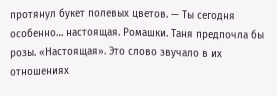протянул букет полевых цветов. — Ты сегодня особенно… настоящая. Ромашки. Таня предпочла бы розы. «Настоящая». Это слово звучало в их отношениях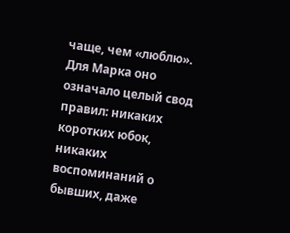чаще, чем «люблю». Для Марка оно означало целый свод правил: никаких коротких юбок, никаких воспоминаний о бывших, даже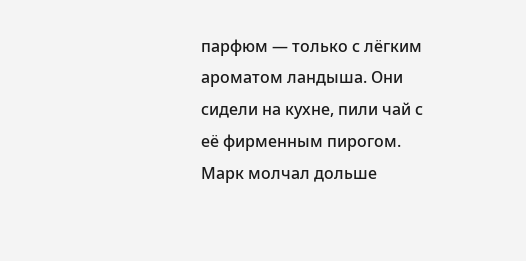парфюм — только с лёгким ароматом ландыша. Они сидели на кухне, пили чай с её фирменным пирогом. Марк молчал дольше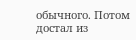обычного. Потом достал из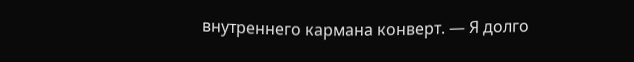внутреннего кармана конверт. — Я долго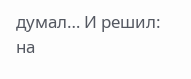думал… И решил: на